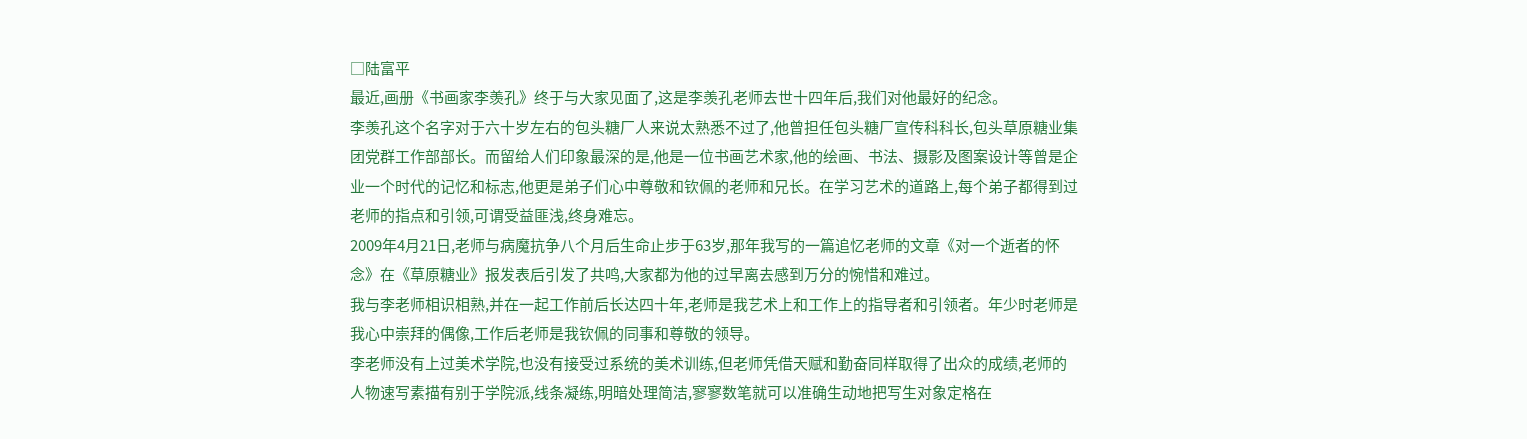□陆富平
最近,画册《书画家李羡孔》终于与大家见面了,这是李羡孔老师去世十四年后,我们对他最好的纪念。
李羡孔这个名字对于六十岁左右的包头糖厂人来说太熟悉不过了,他曾担任包头糖厂宣传科科长,包头草原糖业集团党群工作部部长。而留给人们印象最深的是,他是一位书画艺术家,他的绘画、书法、摄影及图案设计等曾是企业一个时代的记忆和标志,他更是弟子们心中尊敬和钦佩的老师和兄长。在学习艺术的道路上,每个弟子都得到过老师的指点和引领,可谓受益匪浅,终身难忘。
2009年4月21日,老师与病魔抗争八个月后生命止步于63岁,那年我写的一篇追忆老师的文章《对一个逝者的怀念》在《草原糖业》报发表后引发了共鸣,大家都为他的过早离去感到万分的惋惜和难过。
我与李老师相识相熟,并在一起工作前后长达四十年,老师是我艺术上和工作上的指导者和引领者。年少时老师是我心中崇拜的偶像,工作后老师是我钦佩的同事和尊敬的领导。
李老师没有上过美术学院,也没有接受过系统的美术训练,但老师凭借天赋和勤奋同样取得了出众的成绩,老师的人物速写素描有别于学院派,线条凝练,明暗处理简洁,寥寥数笔就可以准确生动地把写生对象定格在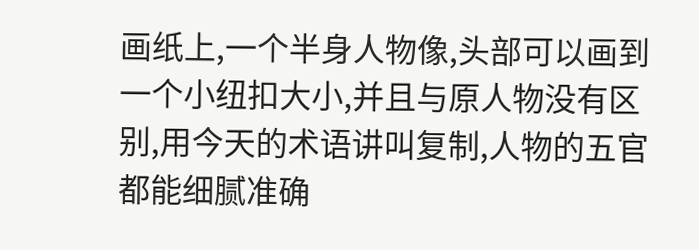画纸上,一个半身人物像,头部可以画到一个小纽扣大小,并且与原人物没有区别,用今天的术语讲叫复制,人物的五官都能细腻准确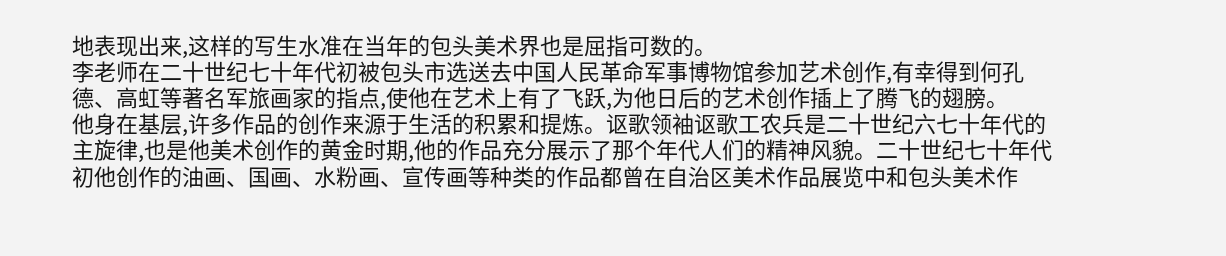地表现出来,这样的写生水准在当年的包头美术界也是屈指可数的。
李老师在二十世纪七十年代初被包头市选送去中国人民革命军事博物馆参加艺术创作,有幸得到何孔德、高虹等著名军旅画家的指点,使他在艺术上有了飞跃,为他日后的艺术创作插上了腾飞的翅膀。
他身在基层,许多作品的创作来源于生活的积累和提炼。讴歌领袖讴歌工农兵是二十世纪六七十年代的主旋律,也是他美术创作的黄金时期,他的作品充分展示了那个年代人们的精神风貌。二十世纪七十年代初他创作的油画、国画、水粉画、宣传画等种类的作品都曾在自治区美术作品展览中和包头美术作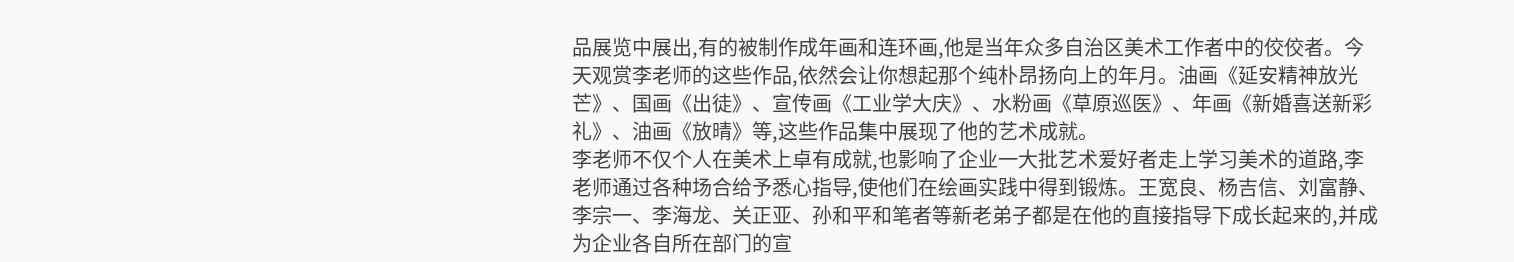品展览中展出,有的被制作成年画和连环画,他是当年众多自治区美术工作者中的佼佼者。今天观赏李老师的这些作品,依然会让你想起那个纯朴昂扬向上的年月。油画《延安精神放光芒》、国画《出徒》、宣传画《工业学大庆》、水粉画《草原巡医》、年画《新婚喜送新彩礼》、油画《放晴》等,这些作品集中展现了他的艺术成就。
李老师不仅个人在美术上卓有成就,也影响了企业一大批艺术爱好者走上学习美术的道路,李老师通过各种场合给予悉心指导,使他们在绘画实践中得到锻炼。王宽良、杨吉信、刘富静、李宗一、李海龙、关正亚、孙和平和笔者等新老弟子都是在他的直接指导下成长起来的,并成为企业各自所在部门的宣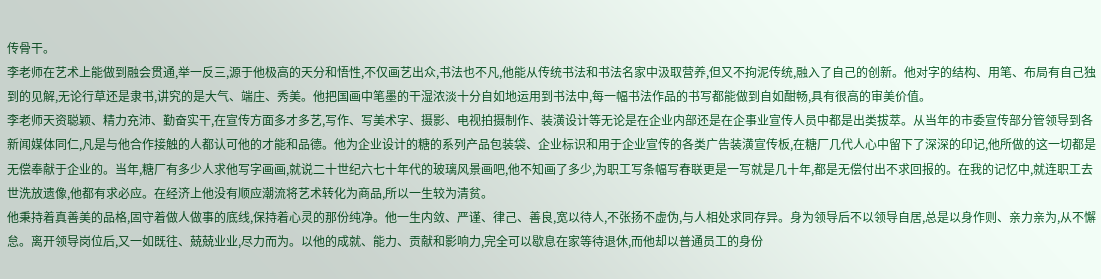传骨干。
李老师在艺术上能做到融会贯通,举一反三,源于他极高的天分和悟性,不仅画艺出众,书法也不凡,他能从传统书法和书法名家中汲取营养,但又不拘泥传统,融入了自己的创新。他对字的结构、用笔、布局有自己独到的见解,无论行草还是隶书,讲究的是大气、端庄、秀美。他把国画中笔墨的干湿浓淡十分自如地运用到书法中,每一幅书法作品的书写都能做到自如酣畅,具有很高的审美价值。
李老师天资聪颖、精力充沛、勤奋实干,在宣传方面多才多艺,写作、写美术字、摄影、电视拍摄制作、装潢设计等无论是在企业内部还是在企事业宣传人员中都是出类拔萃。从当年的市委宣传部分管领导到各新闻媒体同仁,凡是与他合作接触的人都认可他的才能和品德。他为企业设计的糖的系列产品包装袋、企业标识和用于企业宣传的各类广告装潢宣传板,在糖厂几代人心中留下了深深的印记,他所做的这一切都是无偿奉献于企业的。当年,糖厂有多少人求他写字画画,就说二十世纪六七十年代的玻璃风景画吧,他不知画了多少,为职工写条幅写春联更是一写就是几十年,都是无偿付出不求回报的。在我的记忆中,就连职工去世洗放遗像,他都有求必应。在经济上他没有顺应潮流将艺术转化为商品,所以一生较为清贫。
他秉持着真善美的品格,固守着做人做事的底线,保持着心灵的那份纯净。他一生内敛、严谨、律己、善良,宽以待人,不张扬不虚伪,与人相处求同存异。身为领导后不以领导自居,总是以身作则、亲力亲为,从不懈怠。离开领导岗位后,又一如既往、兢兢业业,尽力而为。以他的成就、能力、贡献和影响力,完全可以歇息在家等待退休,而他却以普通员工的身份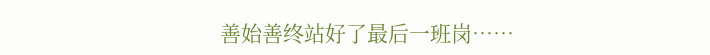善始善终站好了最后一班岗……